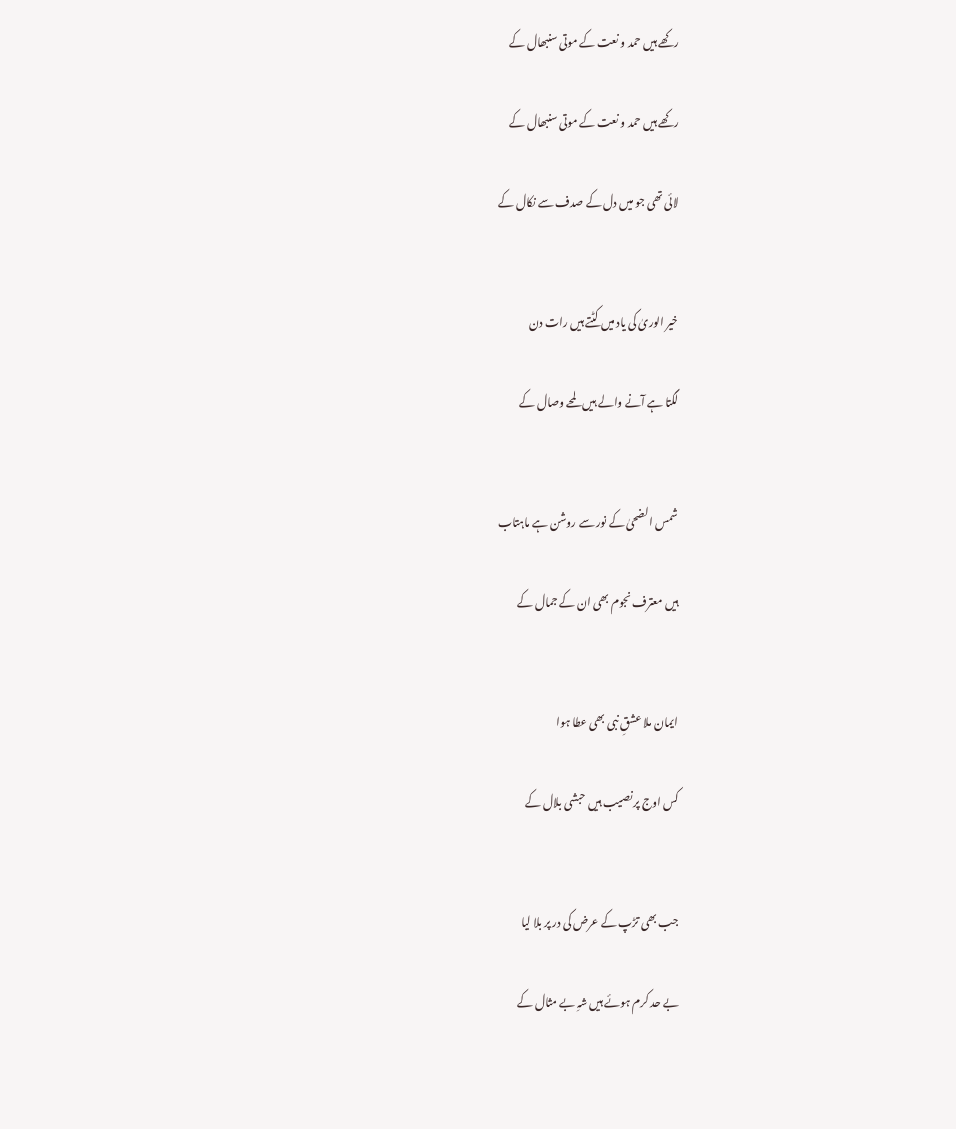رکھے ہیں حمد و نعت کے موتی سنبھال کے

رکھے ہیں حمد و نعت کے موتی سنبھال کے

لائی تھی جو میں دل کے صدف سے نکال کے


خیر الوریٰ کی یاد میں کٹتے ہیں رات دن

لگتا ہے آنے والے ہیں لمحے وصال کے


شمس الضحیٰ کے نور سے روشن ہے ماہتاب

ہیں معترف نجوم بھی ان کے جمال کے


ایمان ملا عشقِ نبی بھی عطا ہوا

کس اوج پر نصیب ہیں حبشی بلال کے


جب بھی تڑپ کے عرض کی در پر بلا لیا

بے حد کرم ہوئے ہیں شہِ بے مثال کے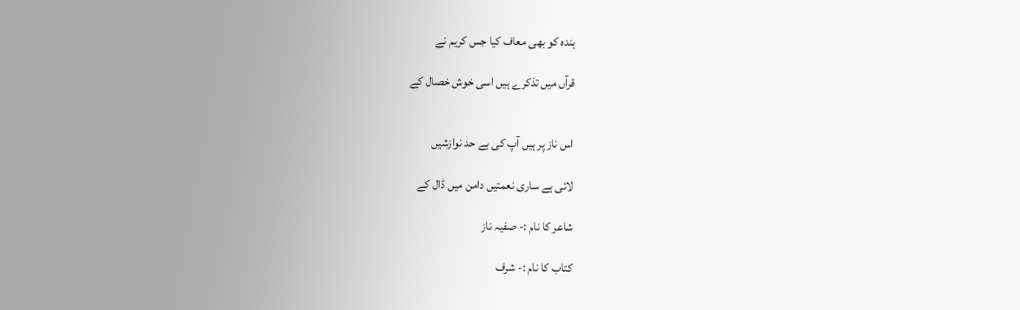ہندہ کو بھی معاف کیا جس کریم نے

قرآں میں تذکرے ہیں اسی خوش خصال کے


اس ناز پر ہیں آپ کی بے حد نوازشیں

لائی ہے ساری نعمتیں دامن میں ڈال کے

شاعر کا نام :- صفیہ ناز

کتاب کا نام :- شرف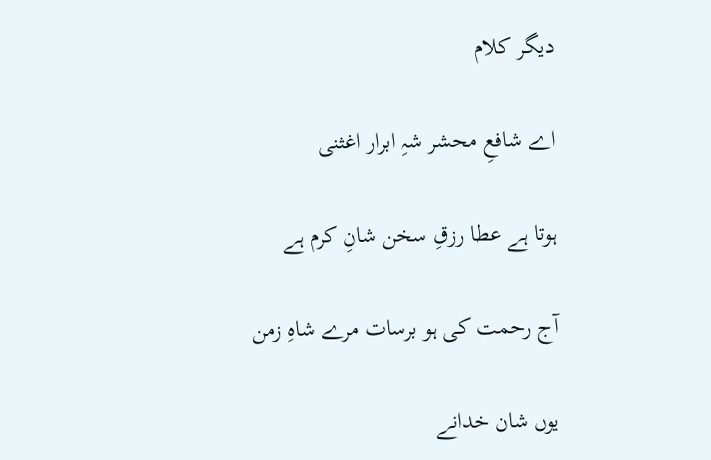دیگر کلام

اے شافعِ محشر شہِ ابرار اغثنی

ہوتا ہے عطا رزقِ سخن شانِ کرم ہے

آج رحمت کی ہو برسات مرے شاہِ زمن

یوں شان خدانے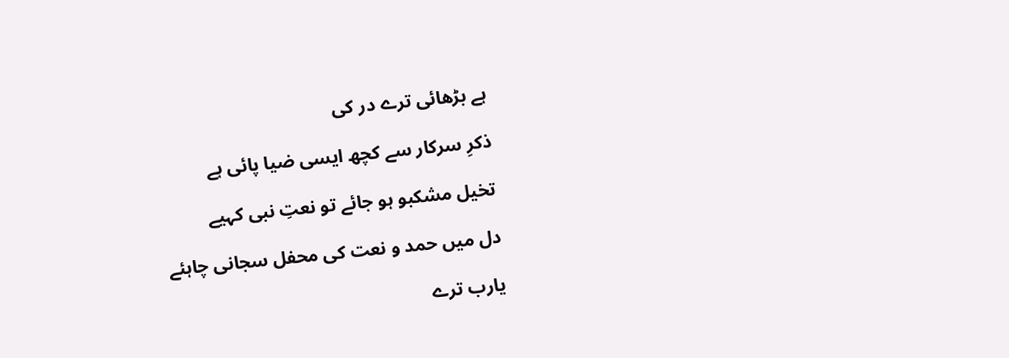ہے بڑھائی ترے در کی

ذکرِ سرکار سے کچھ ایسی ضیا پائی ہے

تخیل مشکبو ہو جائے تو نعتِ نبی کہیے

دل میں حمد و نعت کی محفل سجانی چاہئے

یارب ترے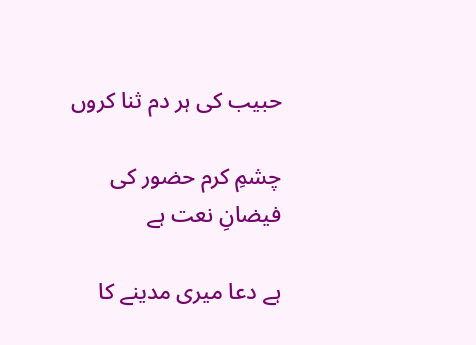حبیب کی ہر دم ثنا کروں

چشمِ کرم حضور کی فیضانِ نعت ہے

ہے دعا میری مدینے کا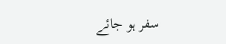سفر ہو جائے